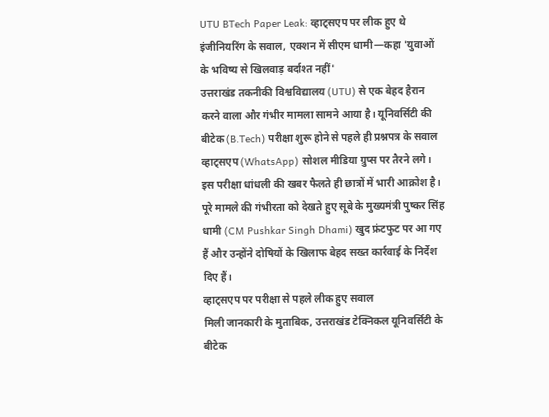UTU BTech Paper Leak: व्हाट्सएप पर लीक हुए थे इंजीनियरिंग के सवाल, एक्शन में सीएम धामी—कहा 'युवाओं के भविष्य से खिलवाड़ बर्दाश्त नहीं'
उत्तराखंड तकनीकी विश्वविद्यालय (UTU) से एक बेहद हैरान करने वाला और गंभीर मामला सामने आया है। यूनिवर्सिटी की बीटेक (B.Tech) परीक्षा शुरू होने से पहले ही प्रश्नपत्र के सवाल व्हाट्सएप (WhatsApp) सोशल मीडिया ग्रुप्स पर तैरने लगे। इस परीक्षा धांधली की खबर फैलते ही छात्रों में भारी आक्रोश है। पूरे मामले की गंभीरता को देखते हुए सूबे के मुख्यमंत्री पुष्कर सिंह धामी (CM Pushkar Singh Dhami) खुद फ्रंटफुट पर आ गए हैं और उन्होंने दोषियों के खिलाफ बेहद सख्त कार्रवाई के निर्देश दिए हैं।
व्हाट्सएप पर परीक्षा से पहले लीक हुए सवाल
मिली जानकारी के मुताबिक, उत्तराखंड टेक्निकल यूनिवर्सिटी के बीटेक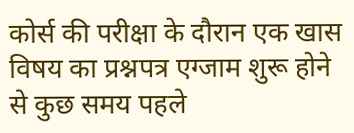कोर्स की परीक्षा के दौरान एक खास विषय का प्रश्नपत्र एग्जाम शुरू होने से कुछ समय पहले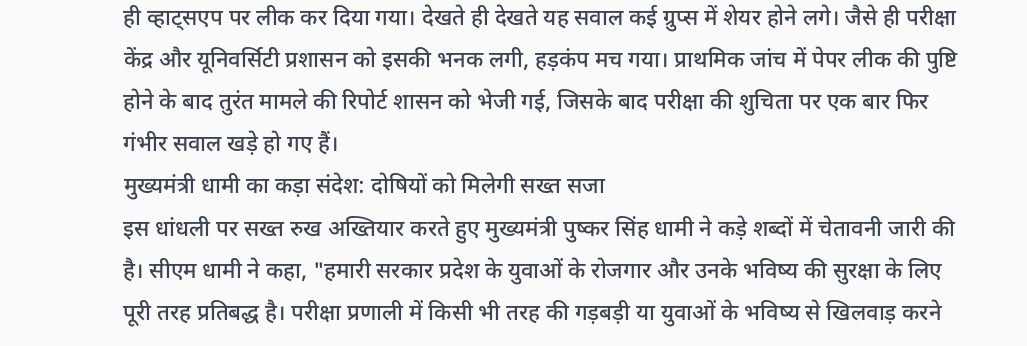ही व्हाट्सएप पर लीक कर दिया गया। देखते ही देखते यह सवाल कई ग्रुप्स में शेयर होने लगे। जैसे ही परीक्षा केंद्र और यूनिवर्सिटी प्रशासन को इसकी भनक लगी, हड़कंप मच गया। प्राथमिक जांच में पेपर लीक की पुष्टि होने के बाद तुरंत मामले की रिपोर्ट शासन को भेजी गई, जिसके बाद परीक्षा की शुचिता पर एक बार फिर गंभीर सवाल खड़े हो गए हैं।
मुख्यमंत्री धामी का कड़ा संदेश: दोषियों को मिलेगी सख्त सजा
इस धांधली पर सख्त रुख अख्तियार करते हुए मुख्यमंत्री पुष्कर सिंह धामी ने कड़े शब्दों में चेतावनी जारी की है। सीएम धामी ने कहा, "हमारी सरकार प्रदेश के युवाओं के रोजगार और उनके भविष्य की सुरक्षा के लिए पूरी तरह प्रतिबद्ध है। परीक्षा प्रणाली में किसी भी तरह की गड़बड़ी या युवाओं के भविष्य से खिलवाड़ करने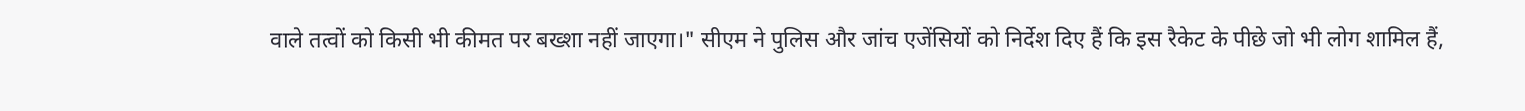वाले तत्वों को किसी भी कीमत पर बख्शा नहीं जाएगा।" सीएम ने पुलिस और जांच एजेंसियों को निर्देश दिए हैं कि इस रैकेट के पीछे जो भी लोग शामिल हैं,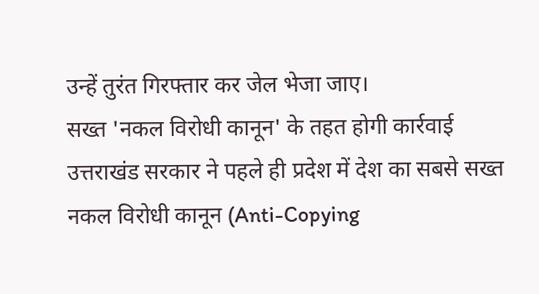उन्हें तुरंत गिरफ्तार कर जेल भेजा जाए।
सख्त 'नकल विरोधी कानून' के तहत होगी कार्रवाई
उत्तराखंड सरकार ने पहले ही प्रदेश में देश का सबसे सख्त नकल विरोधी कानून (Anti-Copying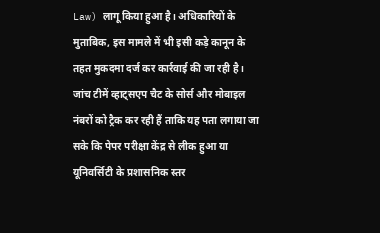Law) लागू किया हुआ है। अधिकारियों के मुताबिक, इस मामले में भी इसी कड़े कानून के तहत मुकदमा दर्ज कर कार्रवाई की जा रही है। जांच टीमें व्हाट्सएप चैट के सोर्स और मोबाइल नंबरों को ट्रैक कर रही हैं ताकि यह पता लगाया जा सके कि पेपर परीक्षा केंद्र से लीक हुआ या यूनिवर्सिटी के प्रशासनिक स्तर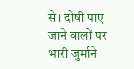से। दोषी पाए जाने वालों पर भारी जुर्माने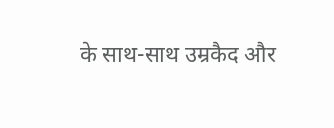के साथ-साथ उम्रकैद और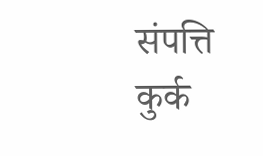संपत्ति कुर्क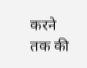करने तक की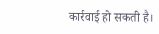कार्रवाई हो सकती है।